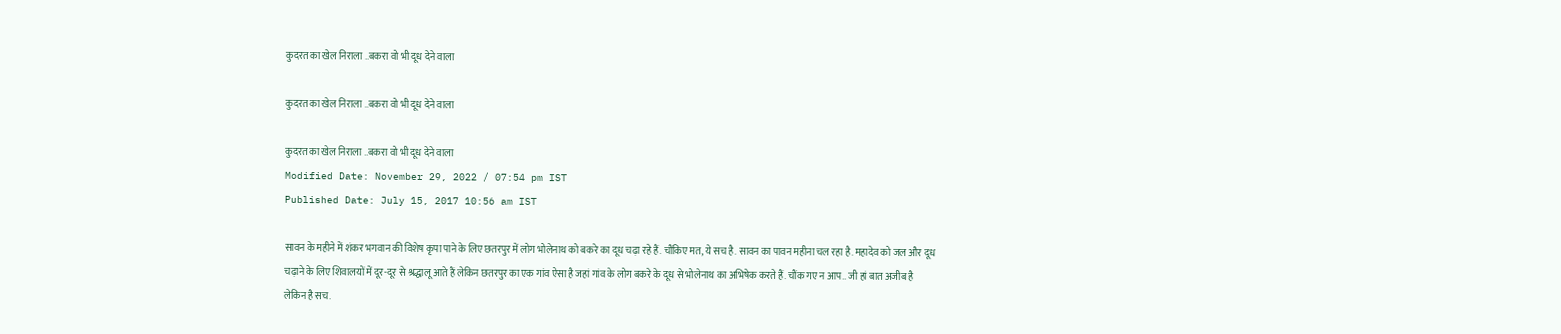कुदरत का खेल निराला ..बकरा वो भी दूध देने वाला

कुदरत का खेल निराला ..बकरा वो भी दूध देने वाला

कुदरत का खेल निराला ..बकरा वो भी दूध देने वाला
Modified Date: November 29, 2022 / 07:54 pm IST
Published Date: July 15, 2017 10:56 am IST

सावन के महीने में शंकर भगवान की विशेष कृपा पाने के लिए छतरपुर में लोग भोलेनाथ को बकरे का दूध चढ़ा रहे हैं. चौंकिए मत, ये सच है. सावन का पावन महीना चल रहा है. महादेव को जल और दूध चढ़ाने के लिए शिवालयों में दूर-दूर से श्रद्धालू आते हैं लेकिन छतरपुर का एक गांव ऐसा है जहां गांव के लोग बकरे के दूध से भोलेनाथ का अभिषेक करते हैं. चौंक गए न आप.. जी हां बात अजीब है लेकिन है सच.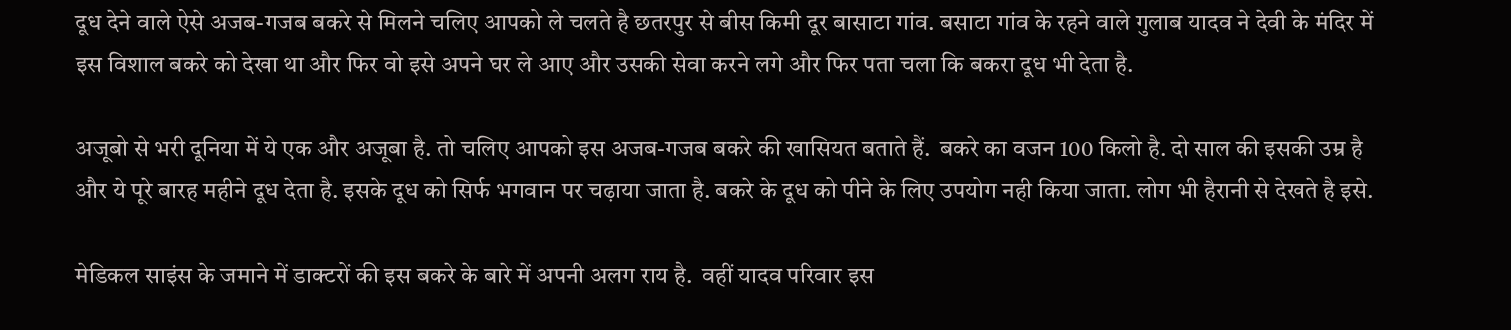दूध देने वाले ऐसे अजब-गजब बकरे से मिलने चलिए आपको ले चलते है छतरपुर से बीस किमी दूर बासाटा गांव. बसाटा गांव के रहने वाले गुलाब यादव ने देवी के मंदिर में इस विशाल बकरे को देखा था और फिर वो इसे अपने घर ले आए और उसकी सेवा करने लगे और फिर पता चला कि बकरा दूध भी देता है.

अजूबो से भरी दूनिया में ये एक और अजूबा है. तो चलिए आपको इस अजब-गजब बकरे की खासियत बताते हैं.  बकरे का वजन 100 किलो है. दो साल की इसकी उम्र है और ये पूरे बारह महीने दूध देता है. इसके दूध को सिर्फ भगवान पर चढ़ाया जाता है. बकरे के दूध को पीने के लिए उपयोग नही किया जाता. लोग भी हैरानी से देखते है इसे.

मेडिकल साइंस के जमाने में डाक्टरों की इस बकरे के बारे में अपनी अलग राय है.  वहीं यादव परिवार इस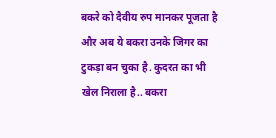बकरे को दैवीय रुप मानकर पूजता है और अब ये बकरा उनके जिगर का टुकड़ा बन चुका है. कुदरत का भी खेल निराला है.. बकरा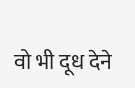वो भी दूध देने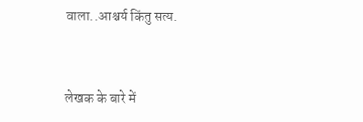वाला..आश्चर्य किंतु सत्य.


लेखक के बारे में